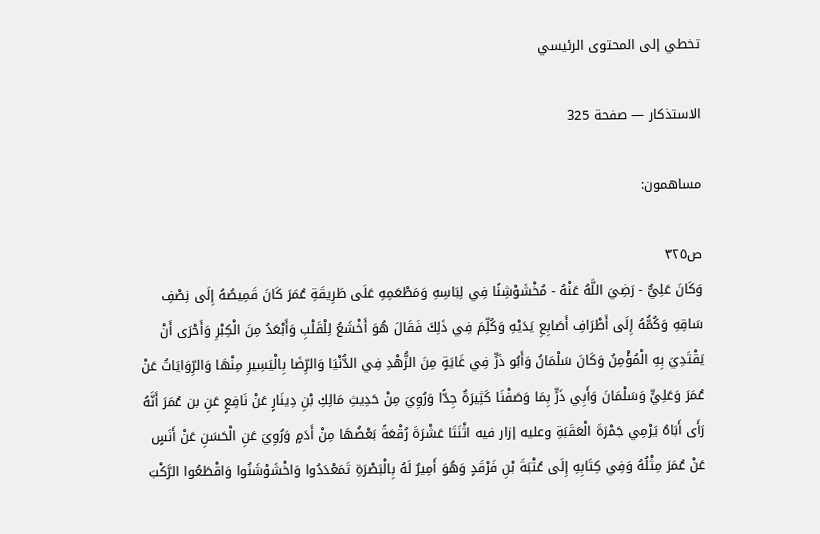تخطي إلى المحتوى الرئيسي

الاستذكار — صفحة 325

مساهمون:

ص٣٢٥
وَكَانَ عَلِيٌّ - رَضِيَ اللَّهُ عَنْهُ - مُخْشَوْشِنًا فِي لِبَاسِهِ وَمَطْعَمِهِ عَلَى طَرِيقَةِ عُمَرَ كَانَ قَمِيصُهُ إِلَى نِصْفِ سَاقِهِ وَكُمُّهُ إِلَى أَطْرَافِ أَصَابِعِ يَدَيْهِ وَكُلِّمَ فِي ذَلِكَ فَقَالَ هُوَ أَخْشَعُ لِلْقَلْبِ وَأَبْعَدُ مِنَ الْكِبْرِ وَأَحْرَى أَنْ يَقْتَدِيَ بِهِ الْمُؤْمِنُ وَكَانَ سَلْمَانُ وَأَبُو ذَرٍّ فِي غَايَةٍ مِنَ الزُّهْدِ فِي الدُّنْيَا وَالرِّضَا بِالْيَسِيرِ مِنْهَا وَالرِّوَايَاتُ عَنْ عُمَرَ وَعَلِيٍّ وَسَلْمَانَ وَأَبِي ذَرٍّ بِمَا وَصَفْنَا كَثِيرَةٌ جِدًّا وَرُوِيَ مِنْ حَدِيثِ مَالِكِ بْنِ دِينَارٍ عَنْ نَافِعٍ عَنِ بن عُمَرَ أَنَّهُ رَأَى أَبَاهُ يَرْمِي جَمْرَةَ الْعَقَبَةِ وعليه إزار فيه اثْنَتَا عَشْرَةَ رُقْعَةً بَعْضُهَا مِنْ أَدَمٍ وَرُوِيَ عَنِ الْحَسَنِ عَنْ أَنَسٍ عَنْ عُمَرَ مِثْلُهُ وَفِي كِتَابِهِ إِلَى عُتْبَةَ بْنِ فَرْقَدٍ وَهُوَ أَمِيرٌ لَهُ بِالْبَصْرَةِ تَمَعْدَدُوا وَاخْشَوْشَنُوا وَاقْطَعُوا الرَّكْبَ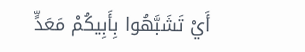أَيْ تَشَبَّهُوا بِأَبِيكُمْ مَعَدٍّ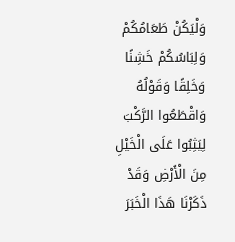وَلْيَكُنْ طَعَامُكُمْ وَلِبَاسُكُمْ خَشِنًا وَخَلِقًا وَقَوْلُهُ وَاقْطَعُوا الرَّكْبَ لِيَثِبُوا عَلَى الْخَيْلِ مِنَ الْأَرْضِ وَقَدْ ذَكَرْنَا هَذَا الْخَبَرَ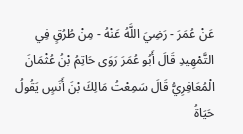عَنْ عُمَرَ - رَضِيَ اللَّهُ عَنْهُ - مِنْ طُرُقٍ فِي التَّمْهِيدِ قَالَ أَبُو عُمَرَ رَوَى حَاتِمُ بْنُ عُثْمَانَ الْمُعَافِرِيُّ قَالَ سَمِعْتُ مَالِكَ بْنَ أَنَسٍ يَقُولُ حَيَاةُ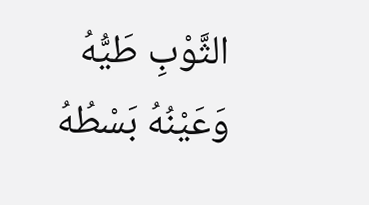الثَّوْبِ طَيُّهُ وَعَيْنُهُ بَسْطُهُ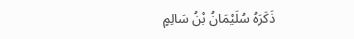ذَكَرَهُ سُلَيْمَانُ بْنُ سَالِمٍ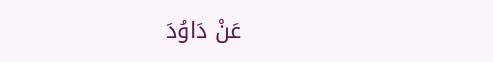عَنْ دَاوُدَ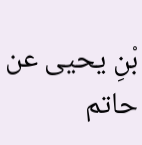بْنِ يحيى عن حاتم